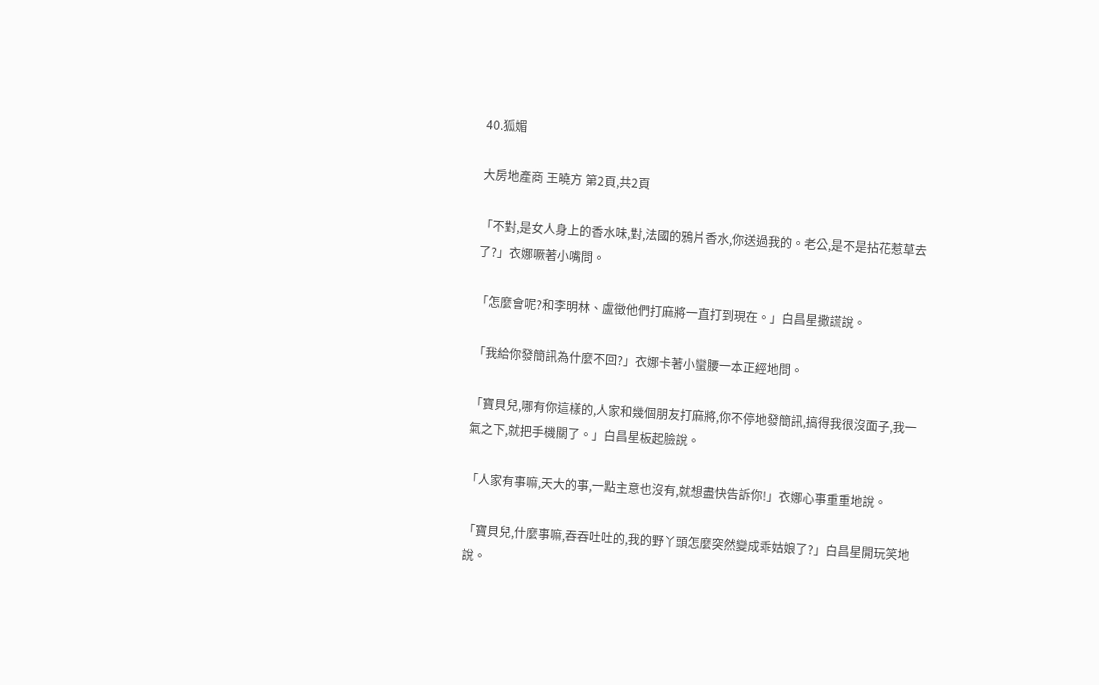40.狐媚

大房地產商 王曉方 第2頁,共2頁

「不對,是女人身上的香水味,對,法國的鴉片香水,你送過我的。老公,是不是拈花惹草去了?」衣娜噘著小嘴問。

「怎麼會呢?和李明林、盧徵他們打麻將一直打到現在。」白昌星撒謊說。

「我給你發簡訊為什麼不回?」衣娜卡著小蠻腰一本正經地問。

「寶貝兒,哪有你這樣的,人家和幾個朋友打麻將,你不停地發簡訊,搞得我很沒面子,我一氣之下,就把手機關了。」白昌星板起臉說。

「人家有事嘛,天大的事,一點主意也沒有,就想盡快告訴你!」衣娜心事重重地說。

「寶貝兒,什麼事嘛,吞吞吐吐的,我的野丫頭怎麼突然變成乖姑娘了?」白昌星開玩笑地說。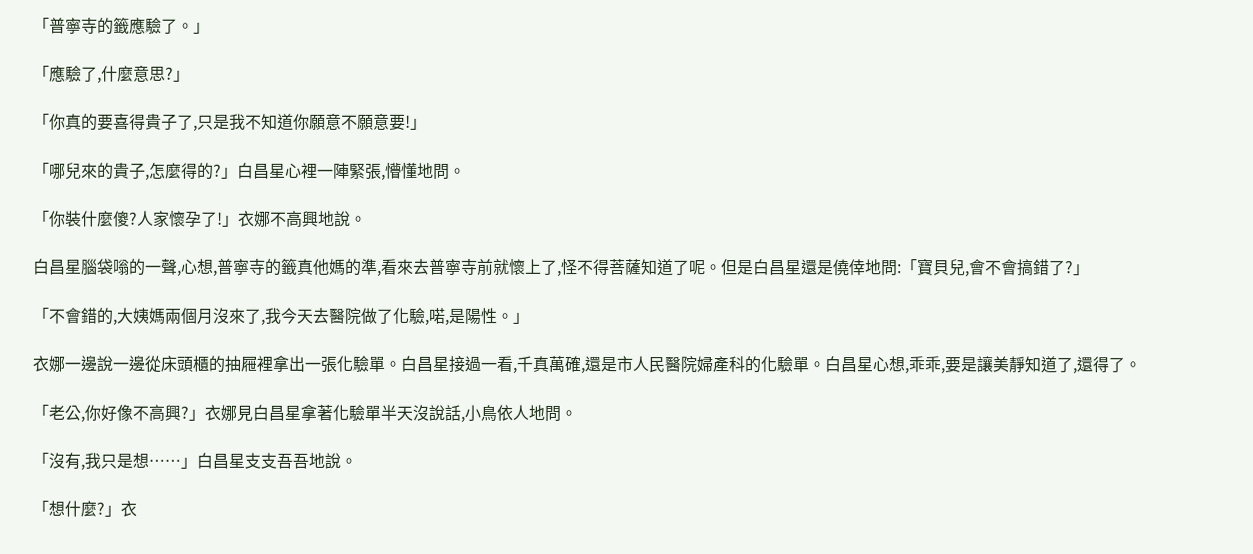「普寧寺的籤應驗了。」

「應驗了,什麼意思?」

「你真的要喜得貴子了,只是我不知道你願意不願意要!」

「哪兒來的貴子,怎麼得的?」白昌星心裡一陣緊張,懵懂地問。

「你裝什麼傻?人家懷孕了!」衣娜不高興地說。

白昌星腦袋嗡的一聲,心想,普寧寺的籤真他媽的準,看來去普寧寺前就懷上了,怪不得菩薩知道了呢。但是白昌星還是僥倖地問:「寶貝兒,會不會搞錯了?」

「不會錯的,大姨媽兩個月沒來了,我今天去醫院做了化驗,喏,是陽性。」

衣娜一邊說一邊從床頭櫃的抽屜裡拿出一張化驗單。白昌星接過一看,千真萬確,還是市人民醫院婦產科的化驗單。白昌星心想,乖乖,要是讓美靜知道了,還得了。

「老公,你好像不高興?」衣娜見白昌星拿著化驗單半天沒說話,小鳥依人地問。

「沒有,我只是想……」白昌星支支吾吾地說。

「想什麼?」衣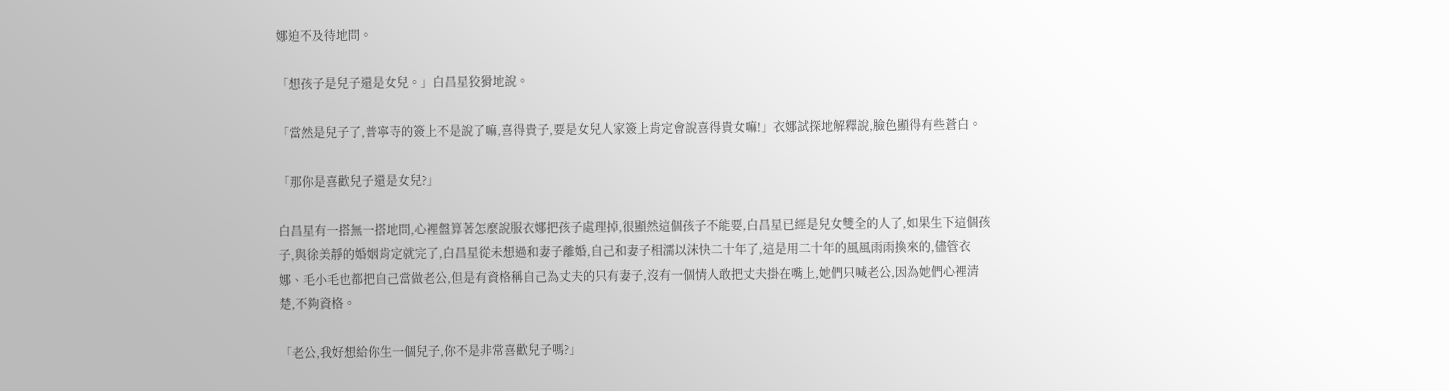娜迫不及待地問。

「想孩子是兒子還是女兒。」白昌星狡猾地說。

「當然是兒子了,普寧寺的簽上不是說了嘛,喜得貴子,要是女兒人家簽上肯定會說喜得貴女嘛!」衣娜試探地解釋說,臉色顯得有些蒼白。

「那你是喜歡兒子還是女兒?」

白昌星有一搭無一搭地問,心裡盤算著怎麼說服衣娜把孩子處理掉,很顯然這個孩子不能要,白昌星已經是兒女雙全的人了,如果生下這個孩子,與徐美靜的婚姻肯定就完了,白昌星從未想過和妻子離婚,自己和妻子相濡以沫快二十年了,這是用二十年的風風雨雨換來的,儘管衣娜、毛小毛也都把自己當做老公,但是有資格稱自己為丈夫的只有妻子,沒有一個情人敢把丈夫掛在嘴上,她們只喊老公,因為她們心裡清楚,不夠資格。

「老公,我好想給你生一個兒子,你不是非常喜歡兒子嗎?」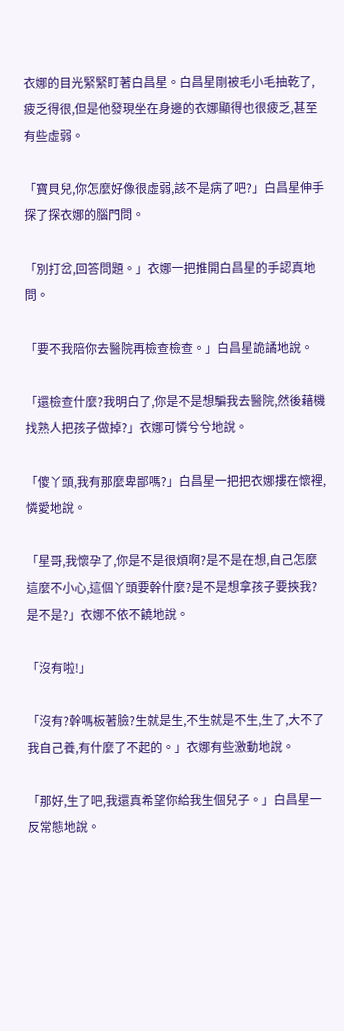衣娜的目光緊緊盯著白昌星。白昌星剛被毛小毛抽乾了,疲乏得很,但是他發現坐在身邊的衣娜顯得也很疲乏,甚至有些虛弱。

「寶貝兒,你怎麼好像很虛弱,該不是病了吧?」白昌星伸手探了探衣娜的腦門問。

「別打岔,回答問題。」衣娜一把推開白昌星的手認真地問。

「要不我陪你去醫院再檢查檢查。」白昌星詭譎地說。

「還檢查什麼?我明白了,你是不是想騙我去醫院,然後藉機找熟人把孩子做掉?」衣娜可憐兮兮地說。

「傻丫頭,我有那麼卑鄙嗎?」白昌星一把把衣娜摟在懷裡,憐愛地說。

「星哥,我懷孕了,你是不是很煩啊?是不是在想,自己怎麼這麼不小心,這個丫頭要幹什麼?是不是想拿孩子要挾我?是不是?」衣娜不依不饒地說。

「沒有啦!」

「沒有?幹嗎板著臉?生就是生,不生就是不生,生了,大不了我自己養,有什麼了不起的。」衣娜有些激動地說。

「那好,生了吧,我還真希望你給我生個兒子。」白昌星一反常態地說。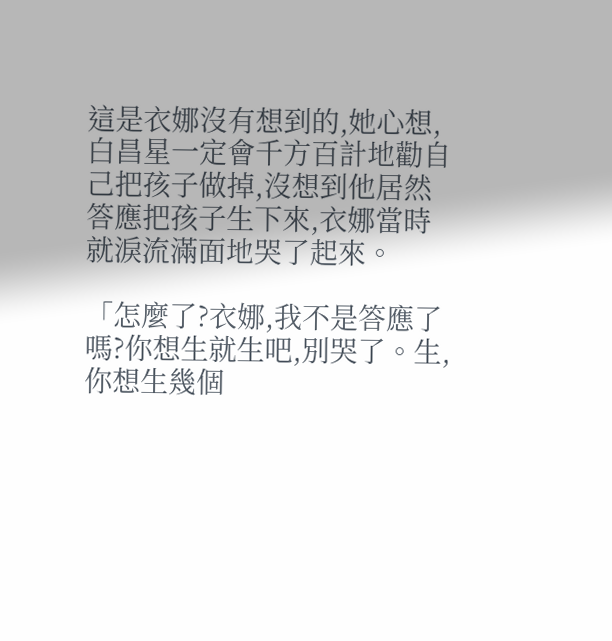這是衣娜沒有想到的,她心想,白昌星一定會千方百計地勸自己把孩子做掉,沒想到他居然答應把孩子生下來,衣娜當時就淚流滿面地哭了起來。

「怎麼了?衣娜,我不是答應了嗎?你想生就生吧,別哭了。生,你想生幾個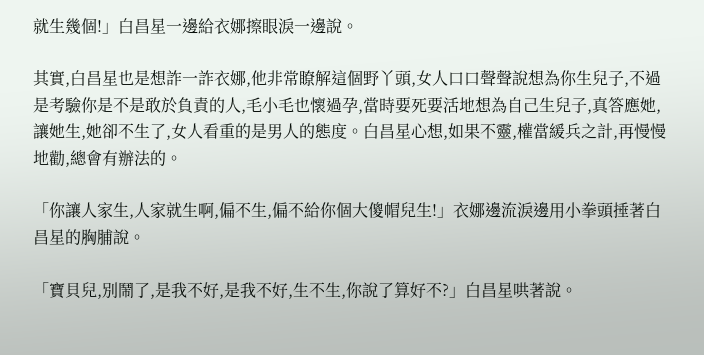就生幾個!」白昌星一邊給衣娜擦眼淚一邊說。

其實,白昌星也是想詐一詐衣娜,他非常瞭解這個野丫頭,女人口口聲聲說想為你生兒子,不過是考驗你是不是敢於負責的人,毛小毛也懷過孕,當時要死要活地想為自己生兒子,真答應她,讓她生,她卻不生了,女人看重的是男人的態度。白昌星心想,如果不靈,權當緩兵之計,再慢慢地勸,總會有辦法的。

「你讓人家生,人家就生啊,偏不生,偏不給你個大傻帽兒生!」衣娜邊流淚邊用小拳頭捶著白昌星的胸脯說。

「寶貝兒,別鬧了,是我不好,是我不好,生不生,你說了算好不?」白昌星哄著說。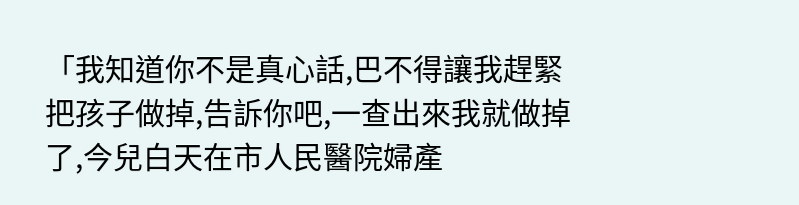「我知道你不是真心話,巴不得讓我趕緊把孩子做掉,告訴你吧,一查出來我就做掉了,今兒白天在市人民醫院婦產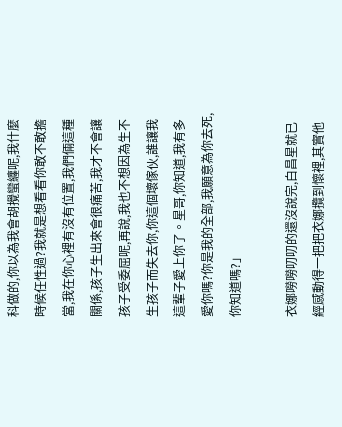科做的,你以為我會胡攪蠻纏呢,我什麼時候任性過?我就是想看看你敢不敢擔當,我在你心裡有沒有位置,我們倆這種關係,孩子生出來會很痛苦,我才不會讓孩子受委屈呢,再說,我也不想因為生不生孩子而失去你,你這個壞傢伙,誰讓我這輩子愛上你了。星哥,你知道,我有多愛你嗎?你是我的全部,我願意為你去死,你知道嗎?」

衣娜嘮嘮叨叨的還沒說完,白昌星就已經感動得一把把衣娜攬到懷裡,其實他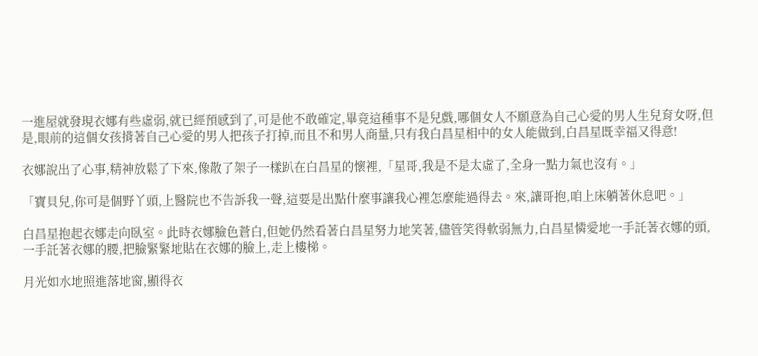一進屋就發現衣娜有些虛弱,就已經預感到了,可是他不敢確定,畢竟這種事不是兒戲,哪個女人不願意為自己心愛的男人生兒育女呀,但是,眼前的這個女孩揹著自己心愛的男人把孩子打掉,而且不和男人商量,只有我白昌星相中的女人能做到,白昌星既幸福又得意!

衣娜說出了心事,精神放鬆了下來,像散了架子一樣趴在白昌星的懷裡,「星哥,我是不是太虛了,全身一點力氣也沒有。」

「寶貝兒,你可是個野丫頭,上醫院也不告訴我一聲,這要是出點什麼事讓我心裡怎麼能過得去。來,讓哥抱,咱上床躺著休息吧。」

白昌星抱起衣娜走向臥室。此時衣娜臉色蒼白,但她仍然看著白昌星努力地笑著,儘管笑得軟弱無力,白昌星憐愛地一手託著衣娜的頭,一手託著衣娜的腰,把臉緊緊地貼在衣娜的臉上,走上樓梯。

月光如水地照進落地窗,顯得衣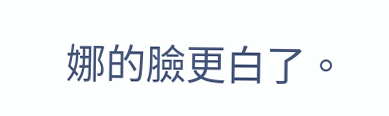娜的臉更白了。